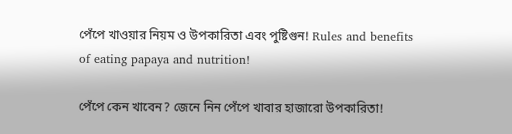পেঁপে খাওয়ার নিয়ম ও উপকারিতা এবং পুষ্টিগুন! Rules and benefits of eating papaya and nutrition!

পেঁপে কেন খাবেন? জেনে নিন পেঁপে খাবার হাজারো উপকারিতা!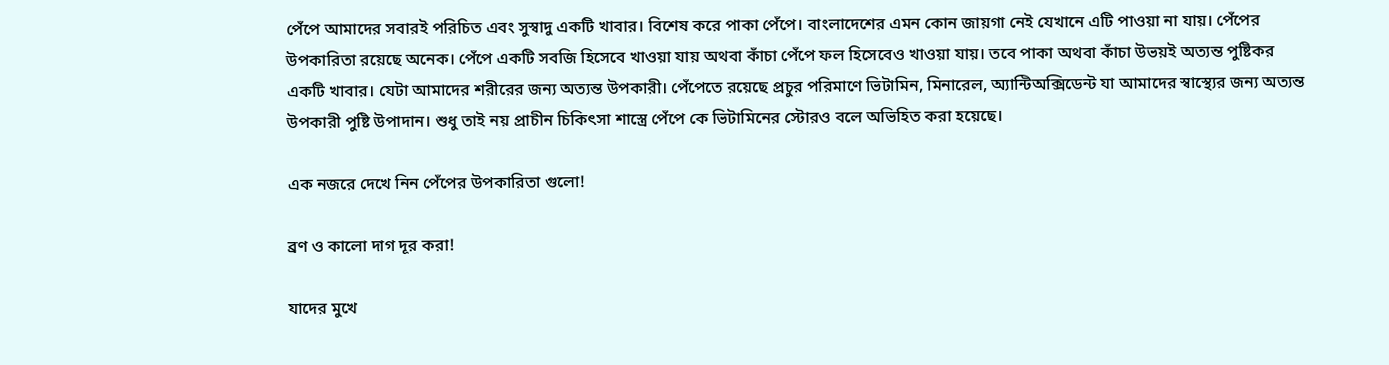পেঁপে আমাদের সবারই পরিচিত এবং সুস্বাদু একটি খাবার। বিশেষ করে পাকা পেঁপে। বাংলাদেশের এমন কোন জায়গা নেই যেখানে এটি পাওয়া না যায়। পেঁপের উপকারিতা রয়েছে অনেক। পেঁপে একটি সবজি হিসেবে খাওয়া যায় অথবা কাঁচা পেঁপে ফল হিসেবেও খাওয়া যায়। তবে পাকা অথবা কাঁচা উভয়ই অত্যন্ত পুষ্টিকর একটি খাবার। যেটা আমাদের শরীরের জন্য অত্যন্ত উপকারী। পেঁপেতে রয়েছে প্রচুর পরিমাণে ভিটামিন, মিনারেল, অ্যান্টিঅক্সিডেন্ট যা আমাদের স্বাস্থ্যের জন্য অত্যন্ত উপকারী পুষ্টি উপাদান। শুধু তাই নয় প্রাচীন চিকিৎসা শাস্ত্রে পেঁপে কে ভিটামিনের স্টোরও বলে অভিহিত করা হয়েছে।

এক নজরে দেখে নিন পেঁপের উপকারিতা গুলো!

ব্রণ ও কালো দাগ দূর করা!

যাদের মুখে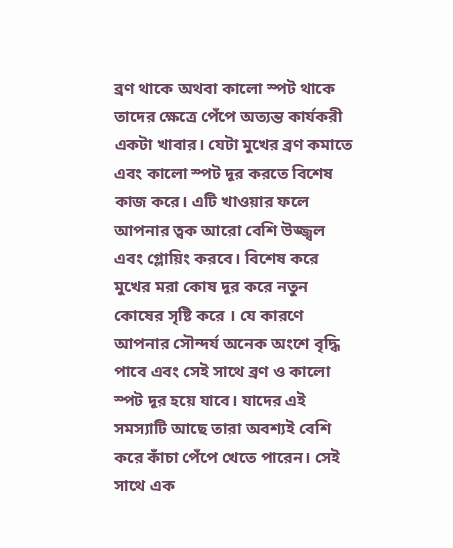ব্রণ থাকে অথবা কালো স্পট থাকে তাদের ক্ষেত্রে পেঁপে অত্যন্ত কার্যকরী একটা খাবার। যেটা মুখের ব্রণ কমাতে এবং কালো স্পট দূর করতে বিশেষ কাজ করে। এটি খাওয়ার ফলে আপনার ত্বক আরো বেশি উজ্জ্বল এবং গ্লোয়িং করবে। বিশেষ করে মুখের মরা কোষ দূর করে নতুন কোষের সৃষ্টি করে । যে কারণে আপনার সৌন্দর্য অনেক অংশে বৃদ্ধি পাবে এবং সেই সাথে ব্রণ ও কালো স্পট দূর হয়ে যাবে। যাদের এই সমস্যাটি আছে তারা অবশ্যই বেশি করে কাঁচা পেঁপে খেতে পারেন। সেই সাথে এক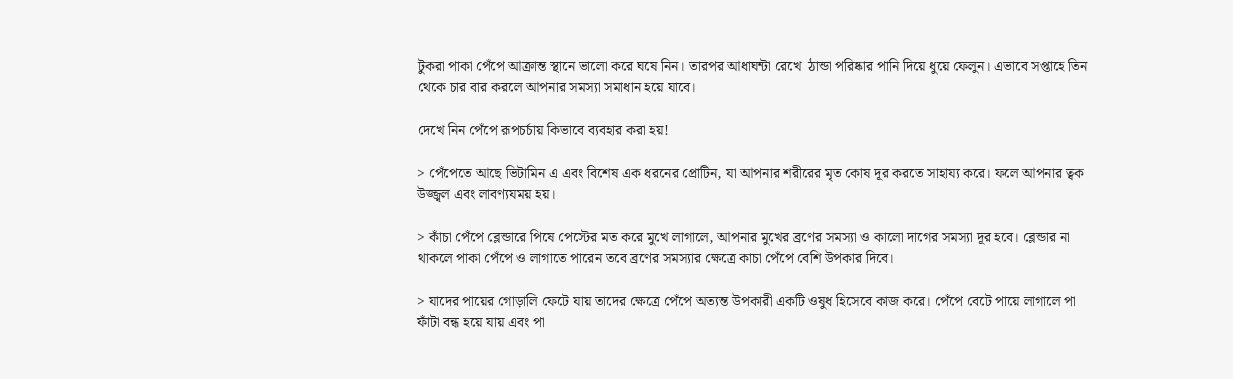টুকরা পাকা পেঁপে আক্রান্ত স্থানে ভালো করে ঘষে নিন। তারপর আধাঘন্টা রেখে  ঠান্ডা পরিষ্কার পানি দিয়ে ধুয়ে ফেলুন। এভাবে সপ্তাহে তিন থেকে চার বার করলে আপনার সমস্যা সমাধান হয়ে যাবে।

দেখে নিন পেঁপে রূপচর্চায় কিভাবে ব্যবহার করা হয়!

> পেঁপেতে আছে ভিটামিন এ এবং বিশেষ এক ধরনের প্রোটিন, যা আপনার শরীরের মৃত কোষ দূর করতে সাহায্য করে। ফলে আপনার ত্বক উজ্জ্বল এবং লাবণ্যযময় হয়।

> কাঁচা পেঁপে ব্লেন্ডারে পিষে পেস্টের মত করে মুখে লাগালে, আপনার মুখের ব্রণের সমস্যা ও কালো দাগের সমস্যা দূর হবে। ব্লেন্ডার না থাকলে পাকা পেঁপে ও লাগাতে পারেন তবে ব্রণের সমস্যার ক্ষেত্রে কাচা পেঁপে বেশি উপকার দিবে।

> যাদের পায়ের গোড়ালি ফেটে যায় তাদের ক্ষেত্রে পেঁপে অত্যন্ত উপকারী একটি ওষুধ হিসেবে কাজ করে। পেঁপে বেটে পায়ে লাগালে পা ফাঁটা বন্ধ হয়ে যায় এবং পা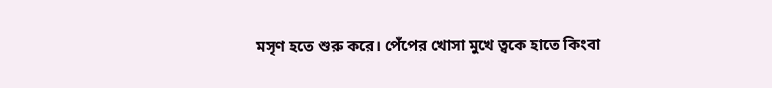মসৃণ হতে শুরু করে। পেঁপের খোসা মুখে ত্বকে হাতে কিংবা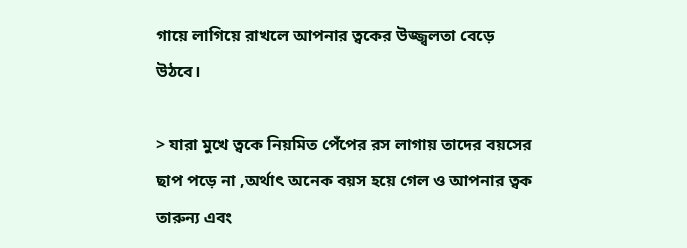গায়ে লাগিয়ে রাখলে আপনার ত্বকের উজ্জ্বলতা বেড়ে উঠবে।

> যারা মুখে ত্বকে নিয়মিত পেঁপের রস লাগায় তাদের বয়সের ছাপ পড়ে না ,অর্থাৎ অনেক বয়স হয়ে গেল ও আপনার ত্বক তারুন্য এবং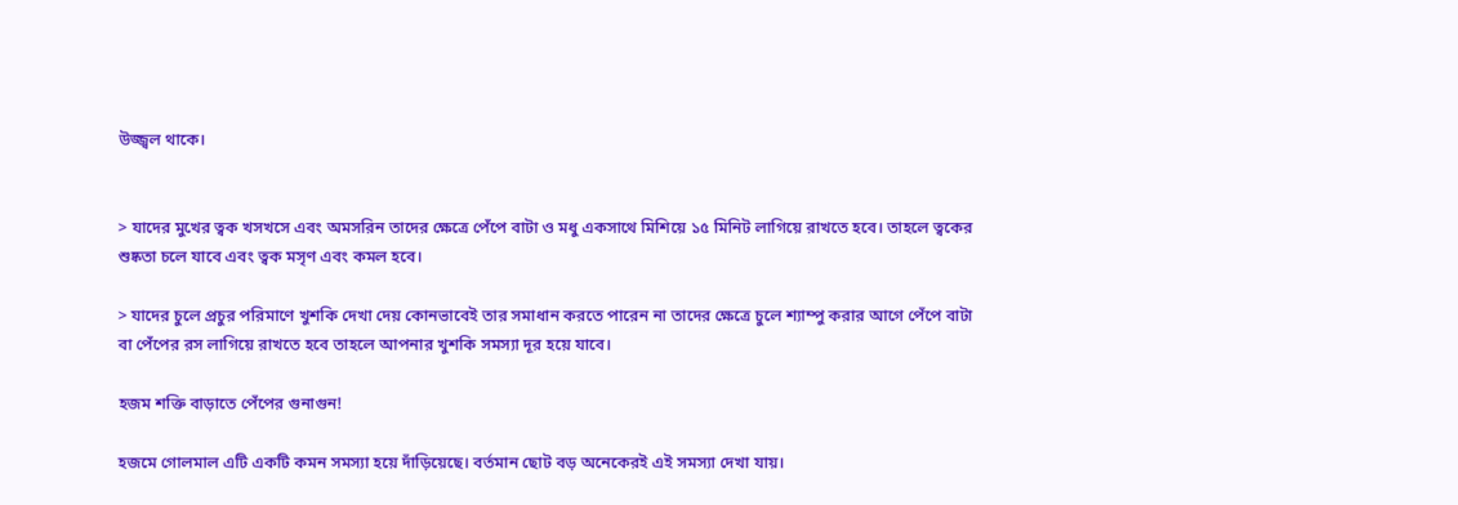উজ্জ্বল থাকে।


> যাদের মুখের ত্বক খসখসে এবং অমসরিন তাদের ক্ষেত্রে পেঁপে বাটা ও মধু একসাথে মিশিয়ে ১৫ মিনিট লাগিয়ে রাখতে হবে। তাহলে ত্বকের শুষ্কতা চলে যাবে এবং ত্বক মসৃণ এবং কমল হবে।

> যাদের চুলে প্রচুর পরিমাণে খুশকি দেখা দেয় কোনভাবেই তার সমাধান করতে পারেন না তাদের ক্ষেত্রে চুলে শ্যাম্পু করার আগে পেঁপে বাটা বা পেঁপের রস লাগিয়ে রাখতে হবে তাহলে আপনার খুশকি সমস্যা দূর হয়ে যাবে।

হজম শক্তি বাড়াতে পেঁপের গুনাগুন!

হজমে গোলমাল এটি একটি কমন সমস্যা হয়ে দাঁড়িয়েছে। বর্তমান ছোট বড় অনেকেরই এই সমস্যা দেখা যায়।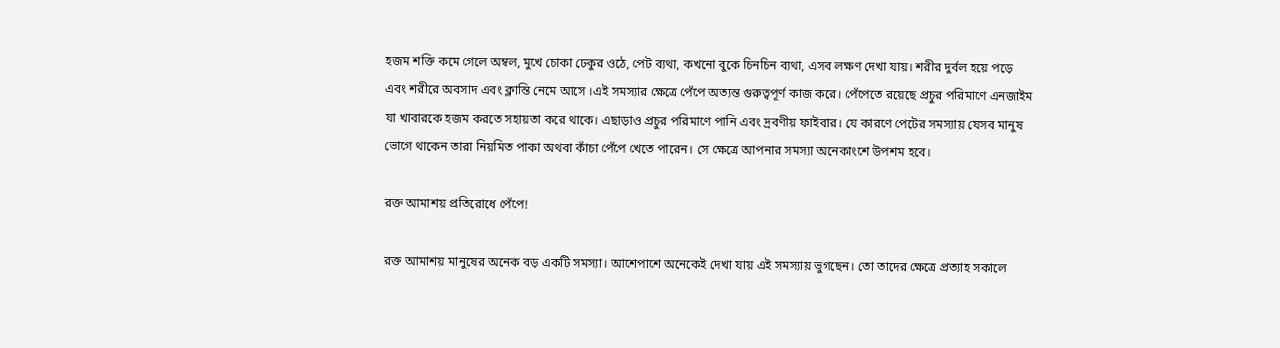হজম শক্তি কমে গেলে অম্বল, মুখে চোকা ঢেকুর ওঠে, পেট ব্যথা, কখনো বুকে চিনচিন ব্যথা, এসব লক্ষণ দেখা যায়। শরীর দুর্বল হয়ে পড়ে এবং শরীরে অবসাদ এবং ক্লান্তি নেমে আসে ।এই সমস্যার ক্ষেত্রে পেঁপে অত্যন্ত গুরুত্বপূর্ণ কাজ করে। পেঁপেতে রয়েছে প্রচুর পরিমাণে এনজাইম যা খাবারকে হজম করতে সহায়তা করে থাকে। এছাড়াও প্রচুর পরিমাণে পানি এবং দ্রবণীয় ফাইবার। যে কারণে পেটের সমস্যায় যেসব মানুষ ভোগে থাকেন তারা নিয়মিত পাকা অথবা কাঁচা পেঁপে খেতে পারেন। সে ক্ষেত্রে আপনার সমস্যা অনেকাংশে উপশম হবে।

রক্ত আমাশয় প্রতিরোধে পেঁপে!

রক্ত আমাশয় মানুষের অনেক বড় একটি সমস্যা। আশেপাশে অনেকেই দেখা যায় এই সমস্যায় ভুগছেন। তো তাদের ক্ষেত্রে প্রত্যাহ সকালে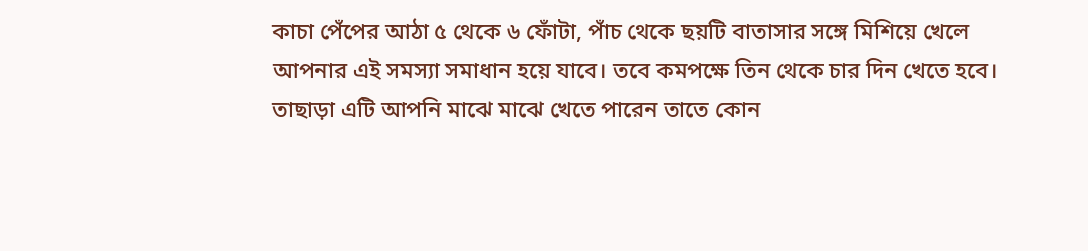কাচা পেঁপের আঠা ৫ থেকে ৬ ফোঁটা, পাঁচ থেকে ছয়টি বাতাসার সঙ্গে মিশিয়ে খেলে আপনার এই সমস্যা সমাধান হয়ে যাবে। তবে কমপক্ষে তিন থেকে চার দিন খেতে হবে। তাছাড়া এটি আপনি মাঝে মাঝে খেতে পারেন তাতে কোন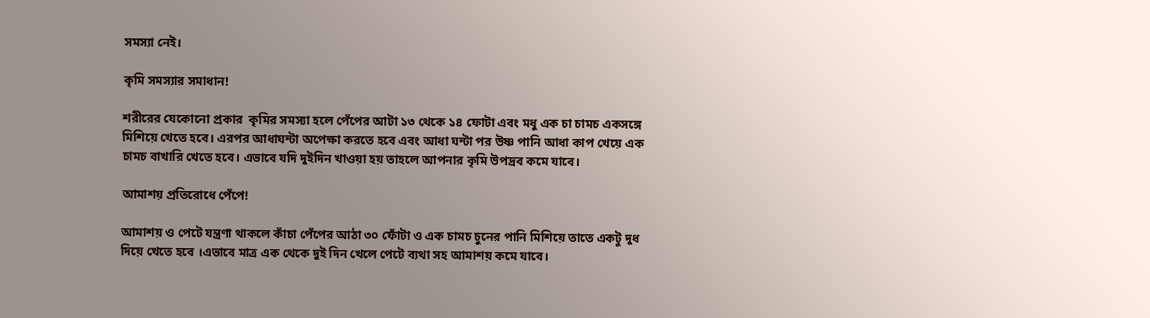সমস্যা নেই।

কৃমি সমস্যার সমাধান!

শরীরের যেকোনো প্রকার  কৃমির সমস্যা হলে পেঁপের আটা ১৩ থেকে ১৪ ফোটা এবং মধু এক চা চামচ একসঙ্গে মিশিয়ে খেতে হবে। এরপর আধাঘন্টা অপেক্ষা করতে হবে এবং আধা ঘন্টা পর উষ্ণ পানি আধা কাপ খেয়ে এক চামচ বাখারি খেতে হবে। এভাবে যদি দুইদিন খাওয়া হয় তাহলে আপনার কৃমি উপদ্রব কমে যাবে।

আমাশয় প্রতিরোধে পেঁপে!

আমাশয় ও পেটে যন্ত্রণা থাকলে কাঁচা পেঁপের আঠা ৩০ ফোঁটা ও এক চামচ চুনের পানি মিশিয়ে তাতে একটু দুধ দিয়ে খেতে হবে ।এভাবে মাত্র এক থেকে দুই দিন খেলে পেটে ব্যথা সহ আমাশয় কমে যাবে।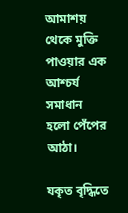আমাশয় থেকে মুক্তি পাওয়ার এক আশ্চর্য সমাধান হলো পেঁপের আঠা।

যকৃত বৃদ্ধিতে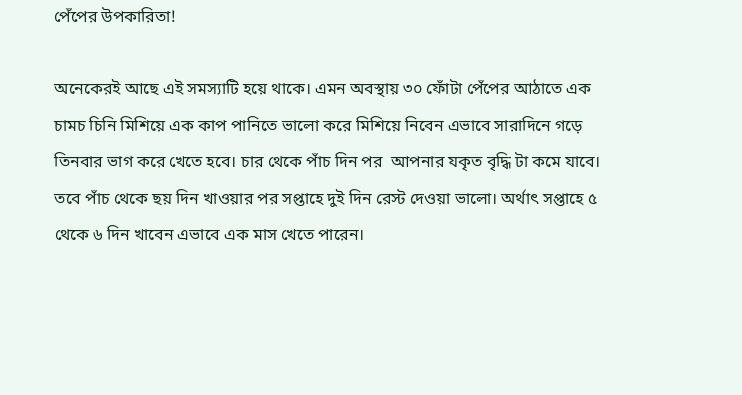পেঁপের উপকারিতা!

অনেকেরই আছে এই সমস্যাটি হয়ে থাকে। এমন অবস্থায় ৩০ ফোঁটা পেঁপের আঠাতে এক চামচ চিনি মিশিয়ে এক কাপ পানিতে ভালো করে মিশিয়ে নিবেন এভাবে সারাদিনে গড়ে তিনবার ভাগ করে খেতে হবে। চার থেকে পাঁচ দিন পর  আপনার যকৃত বৃদ্ধি টা কমে যাবে। তবে পাঁচ থেকে ছয় দিন খাওয়ার পর সপ্তাহে দুই দিন রেস্ট দেওয়া ভালো। অর্থাৎ সপ্তাহে ৫ থেকে ৬ দিন খাবেন এভাবে এক মাস খেতে পারেন।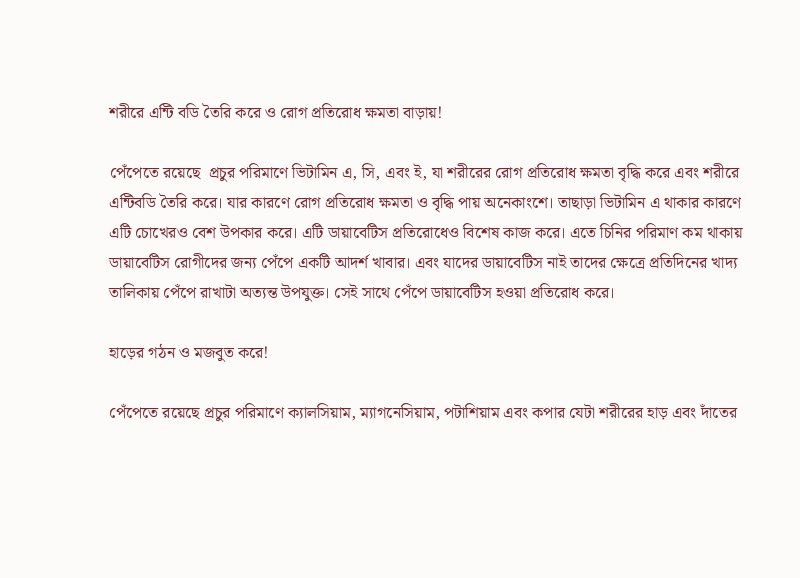শরীরে এন্টি বডি তৈরি করে ও রোগ প্রতিরোধ ক্ষমতা বাড়ায়!

পেঁপেতে রয়েছে  প্রচুর পরিমাণে ভিটামিন এ, সি, এবং ই, যা শরীরের রোগ প্রতিরোধ ক্ষমতা বৃদ্ধি করে এবং শরীরে এন্টিবডি তৈরি করে। যার কারণে রোগ প্রতিরোধ ক্ষমতা ও বৃদ্ধি পায় অনেকাংশে। তাছাড়া ভিটামিন এ থাকার কারণে এটি চোখেরও বেশ উপকার করে। এটি ডায়াবেটিস প্রতিরোধেও বিশেষ কাজ করে। এতে চিনির পরিমাণ কম থাকায় ডায়াবেটিস রোগীদের জন্য পেঁপে একটি আদর্শ খাবার। এবং যাদের ডায়াবেটিস নাই তাদের ক্ষেত্রে প্রতিদিনের খাদ্য তালিকায় পেঁপে রাখাটা অত্যন্ত উপযুক্ত। সেই সাথে পেঁপে ডায়াবেটিস হওয়া প্রতিরোধ করে।

হাড়ের গঠন ও মজবুত করে!

পেঁপেতে রয়েছে প্রচুর পরিমাণে ক্যালসিয়াম, ম্যাগনেসিয়াম, পটাশিয়াম এবং কপার যেটা শরীরের হাড় এবং দাঁতের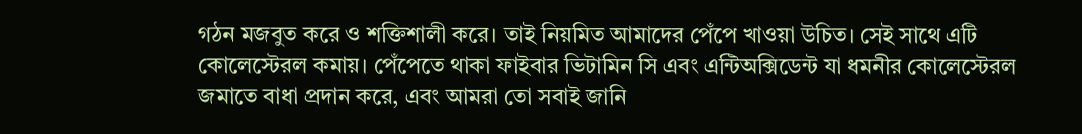গঠন মজবুত করে ও শক্তিশালী করে। তাই নিয়মিত আমাদের পেঁপে খাওয়া উচিত। সেই সাথে এটি কোলেস্টেরল কমায়। পেঁপেতে থাকা ফাইবার ভিটামিন সি এবং এন্টিঅক্সিডেন্ট যা ধমনীর কোলেস্টেরল জমাতে বাধা প্রদান করে, এবং আমরা তো সবাই জানি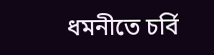ধমনীতে চর্বি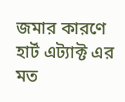জমার কারণে হার্ট এট্যাক্ট এর মত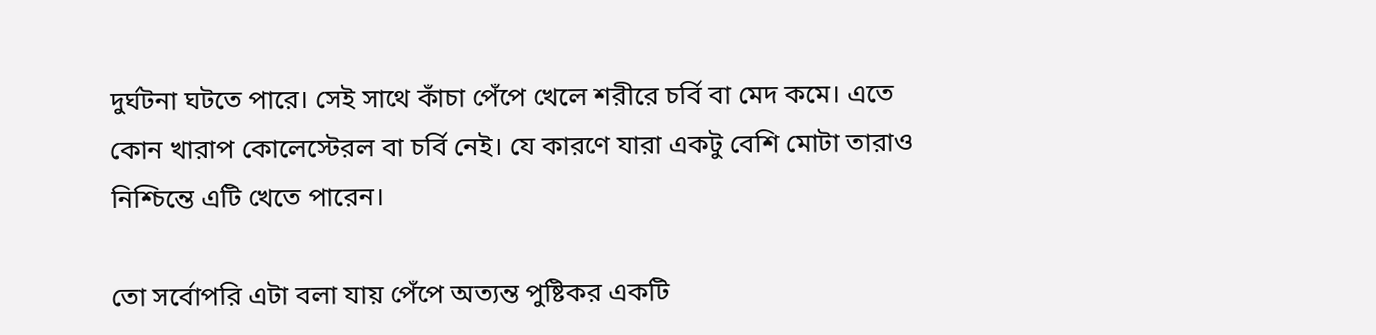দুর্ঘটনা ঘটতে পারে। সেই সাথে কাঁচা পেঁপে খেলে শরীরে চর্বি বা মেদ কমে। এতে কোন খারাপ কোলেস্টেরল বা চর্বি নেই। যে কারণে যারা একটু বেশি মোটা তারাও নিশ্চিন্তে এটি খেতে পারেন।

তো সর্বোপরি এটা বলা যায় পেঁপে অত্যন্ত পুষ্টিকর একটি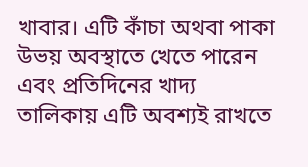খাবার। এটি কাঁচা অথবা পাকা  উভয় অবস্থাতে খেতে পারেন এবং প্রতিদিনের খাদ্য তালিকায় এটি অবশ্যই রাখতে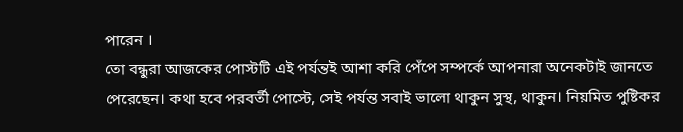পারেন ।
তো বন্ধুরা আজকের পোস্টটি এই পর্যন্তই আশা করি পেঁপে সম্পর্কে আপনারা অনেকটাই জানতে পেরেছেন। কথা হবে পরবর্তী পোস্টে, সেই পর্যন্ত সবাই ভালো থাকুন সুস্থ, থাকুন। নিয়মিত পুষ্টিকর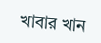খাবার খান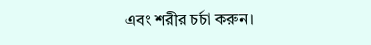এবং শরীর চর্চা করুন।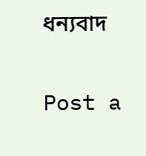ধন্যবাদ

Post a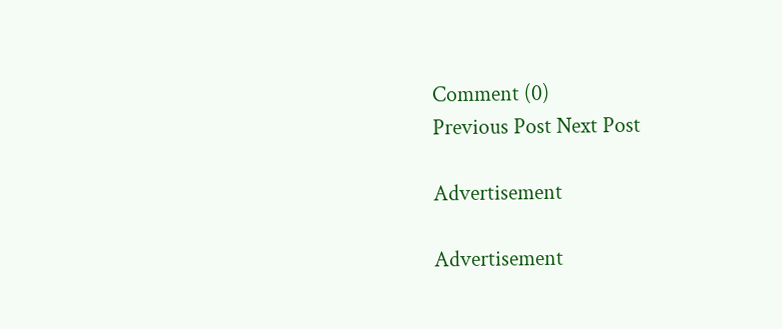Comment (0)
Previous Post Next Post

Advertisement

Advertisement